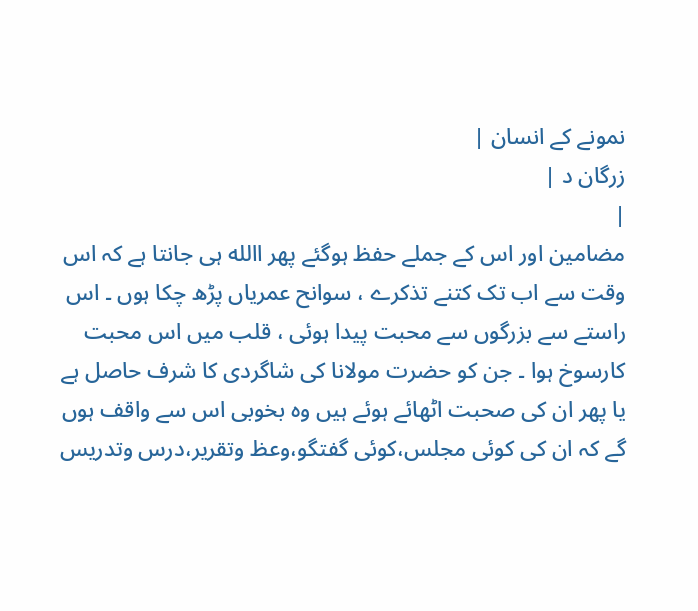نمونے کے انسان |
زرگان د |
|
مضامین اور اس کے جملے حفظ ہوگئے پھر االله ہی جانتا ہے کہ اس وقت سے اب تک کتنے تذکرے ، سوانح عمریاں پڑھ چکا ہوں ۔ اس راستے سے بزرگوں سے محبت پیدا ہوئی ، قلب میں اس محبت کارسوخ ہوا ۔ جن کو حضرت مولانا کی شاگردی کا شرف حاصل ہے یا پھر ان کی صحبت اٹھائے ہوئے ہیں وہ بخوبی اس سے واقف ہوں گے کہ ان کی کوئی مجلس،کوئی گفتگو،وعظ وتقریر،درس وتدریس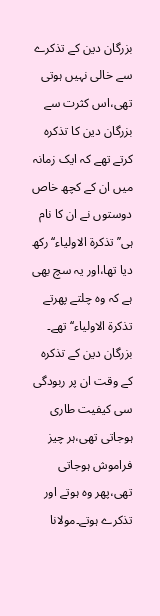بزرگان دین کے تذکرے سے خالی نہیں ہوتی تھی،اس کثرت سے بزرگان دین کا تذکرہ کرتے تھے کہ ایک زمانہ میں ان کے کچھ خاص دوستوں نے ان کا نام ہی’’تذکرۃ الاولیاء‘‘ رکھ دیا تھا،اور یہ سچ بھی ہے کہ وہ چلتے پھرتے تذکرۃ الاولیاء‘‘ تھے۔ بزرگان دین کے تذکرہ کے وقت ان پر ربودگی سی کیفیت طاری ہوجاتی تھی،ہر چیز فراموش ہوجاتی تھی،پھر وہ ہوتے اور تذکرے ہوتے۔مولانا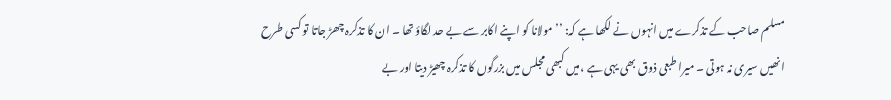مسلم صاحب کے تذکرے میں انہوں نے لکھا ہے کہ: ’’ مولانا کو اپنے اکابر سے بے حد لگاؤ تھا ۔ ان کا تذکرہ چھڑ جاتا تو کسی طرح انھیں سیری نہ ہوتی ۔ میرا طبعی ذوق بھی یہی ہے ،میں کبھی مجلس میں بزرگوں کا تذکرہ چھیڑ دیتا اور بے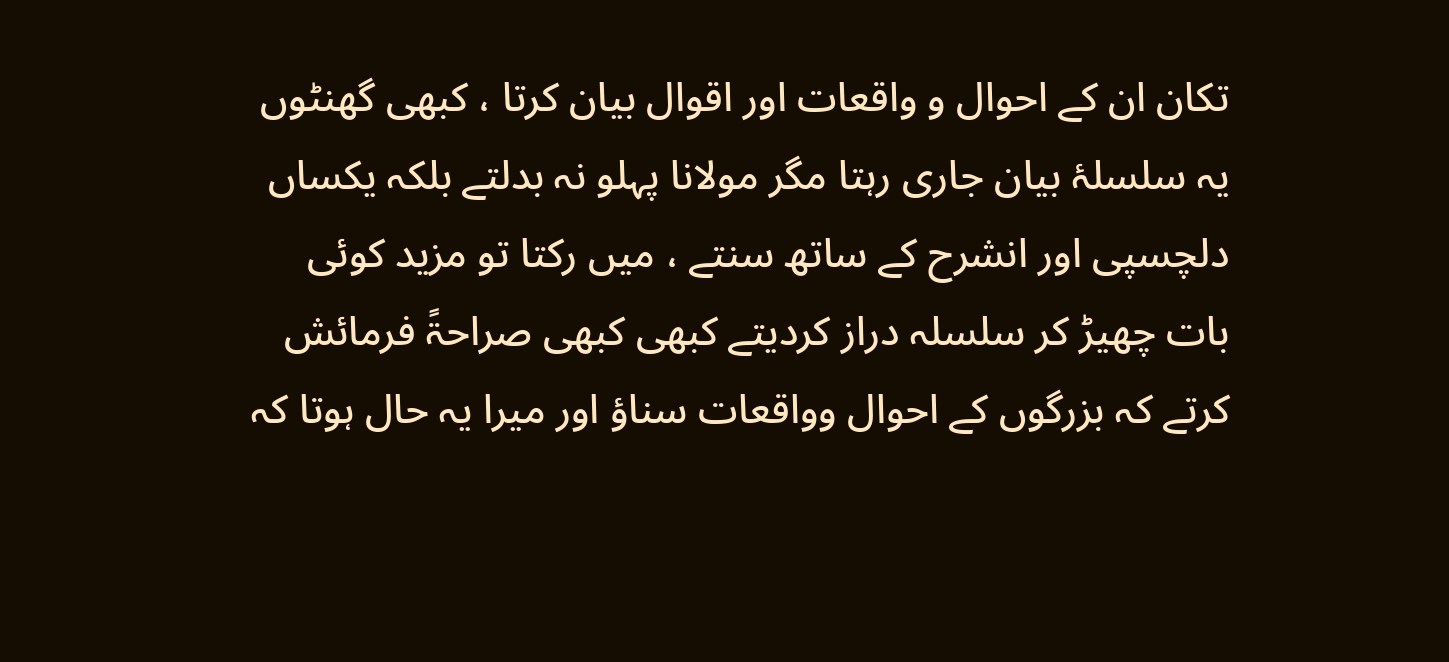تکان ان کے احوال و واقعات اور اقوال بیان کرتا ، کبھی گھنٹوں یہ سلسلۂ بیان جاری رہتا مگر مولانا پہلو نہ بدلتے بلکہ یکساں دلچسپی اور انشرح کے ساتھ سنتے ، میں رکتا تو مزید کوئی بات چھیڑ کر سلسلہ دراز کردیتے کبھی کبھی صراحۃً فرمائش کرتے کہ بزرگوں کے احوال وواقعات سناؤ اور میرا یہ حال ہوتا کہ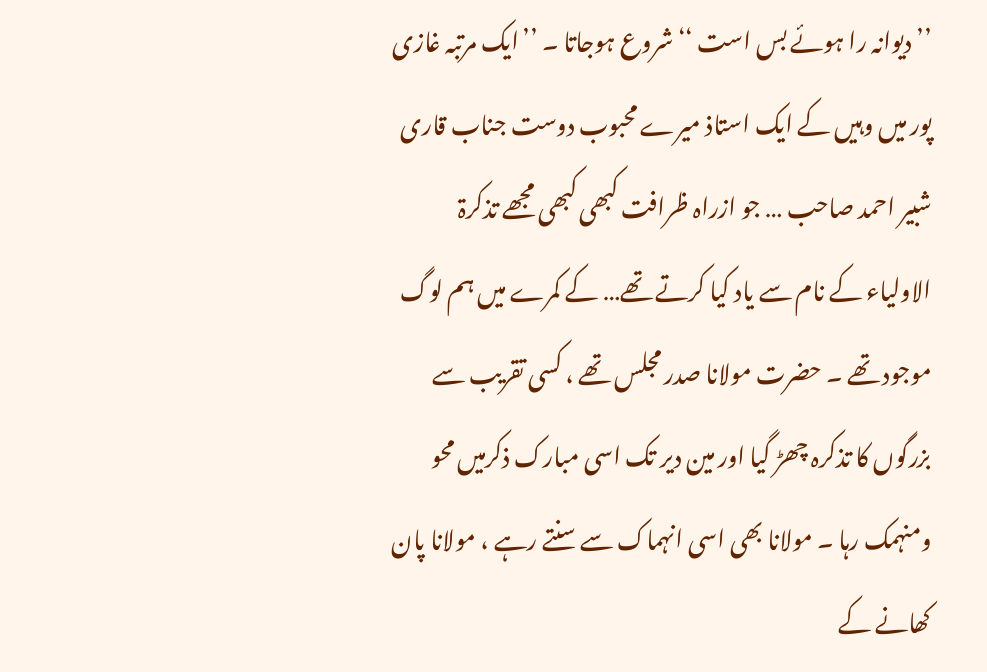’’دیوانہ را ہوئے بس است ‘‘ شروع ہوجاتا ۔ ’’ایک مرتبہ غازی پور میں وہیں کے ایک استاذ میرے محبوب دوست جناب قاری شبیر احمد صاحب … جو ازراہ ظرافت کبھی کبھی مجھے تذکرۃ الاولیاء کے نام سے یاد کیا کرتے تھے… کے کمرے میں ہم لوگ موجود تھے ۔ حضرت مولانا صدر مجلس تھے ، کسی تقریب سے بزرگوں کا تذکرہ چھڑ گیا اور مین دیر تک اسی مبارک ذکرمیں محو ومنہمک رہا ۔ مولانا بھی اسی انہماک سے سنتے رہے ، مولانا پان کھانے کے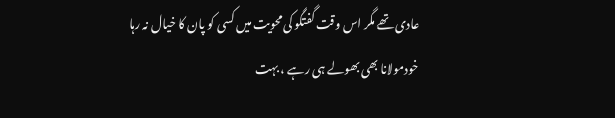عادی تھے مگر اس وقت گفتگو کی محویت میں کسی کو پان کا خیال نہ رہا خودمولانا بھی بھولے ہی رہے ، بہت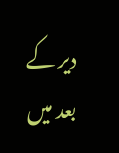دیر کے بعد میں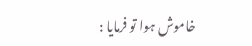خاموش ہوا تو فرمایا :